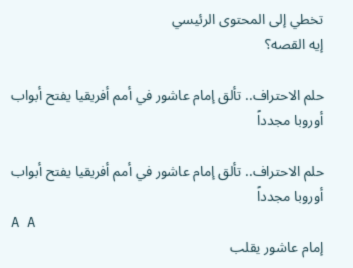تخطي إلى المحتوى الرئيسي
إيه القصه؟

حلم الاحتراف.. تألق إمام عاشور في أمم أفريقيا يفتح أبواب أوروبا مجدداً

حلم الاحتراف.. تألق إمام عاشور في أمم أفريقيا يفتح أبواب أوروبا مجدداً
A A
إمام عاشور يقلب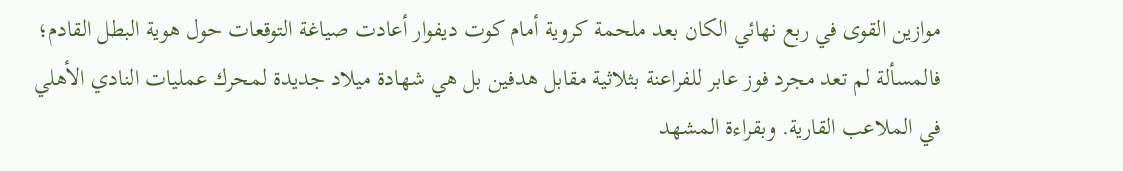موازين القوى في ربع نهائي الكان بعد ملحمة كروية أمام كوت ديفوار أعادت صياغة التوقعات حول هوية البطل القادم؛ فالمسألة لم تعد مجرد فوز عابر للفراعنة بثلاثية مقابل هدفين بل هي شهادة ميلاد جديدة لمحرك عمليات النادي الأهلي في الملاعب القارية. وبقراءة المشهد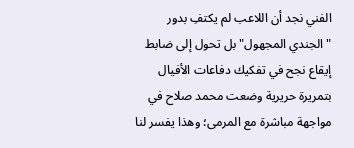الفني نجد أن اللاعب لم يكتفِ بدور "الجندي المجهول" بل تحول إلى ضابط إيقاع نجح في تفكيك دفاعات الأفيال بتمريرة حريرية وضعت محمد صلاح في مواجهة مباشرة مع المرمى؛ وهذا يفسر لنا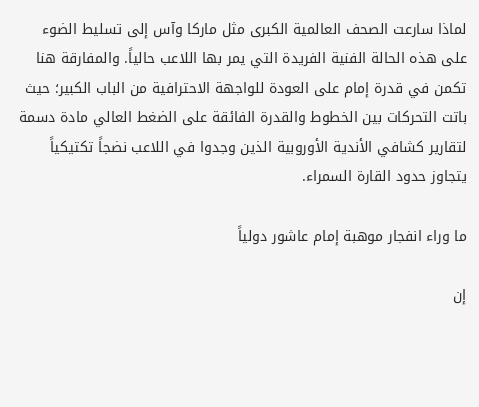لماذا سارعت الصحف العالمية الكبرى مثل ماركا وآس إلى تسليط الضوء على هذه الحالة الفنية الفريدة التي يمر بها اللاعب حالياً. والمفارقة هنا تكمن في قدرة إمام على العودة للواجهة الاحترافية من الباب الكبير؛ حيث باتت التحركات بين الخطوط والقدرة الفائقة على الضغط العالي مادة دسمة لتقارير كشافي الأندية الأوروبية الذين وجدوا في اللاعب نضجاً تكتيكياً يتجاوز حدود القارة السمراء.

ما وراء انفجار موهبة إمام عاشور دولياً

إن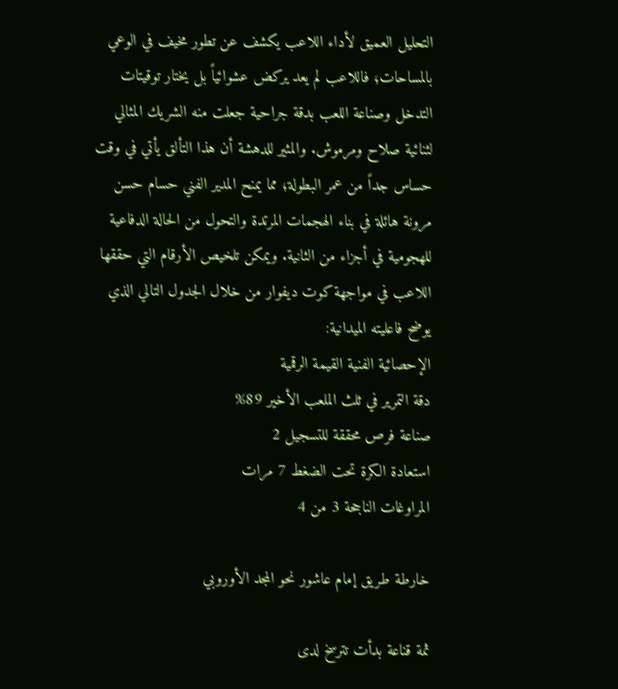التحليل العميق لأداء اللاعب يكشف عن تطور مخيف في الوعي بالمساحات؛ فاللاعب لم يعد يركض عشوائياً بل يختار توقيتات التدخل وصناعة اللعب بدقة جراحية جعلت منه الشريك المثالي لثنائية صلاح ومرموش. والمثير للدهشة أن هذا التألق يأتي في وقت حساس جداً من عمر البطولة؛ مما يمنح المدير الفني حسام حسن مرونة هائلة في بناء الهجمات المرتدة والتحول من الحالة الدفاعية للهجومية في أجزاء من الثانية. ويمكن تلخيص الأرقام التي حققها اللاعب في مواجهة كوت ديفوار من خلال الجدول التالي الذي يوضح فاعليته الميدانية:
الإحصائية الفنية القيمة الرقمية
دقة التمرير في ثلث الملعب الأخير 89%
صناعة فرص محققة للتسجيل 2
استعادة الكرة تحت الضغط 7 مرات
المراوغات الناجحة 3 من 4

خارطة طريق إمام عاشور نحو المجد الأوروبي

ثمة قناعة بدأت تترسخ لدى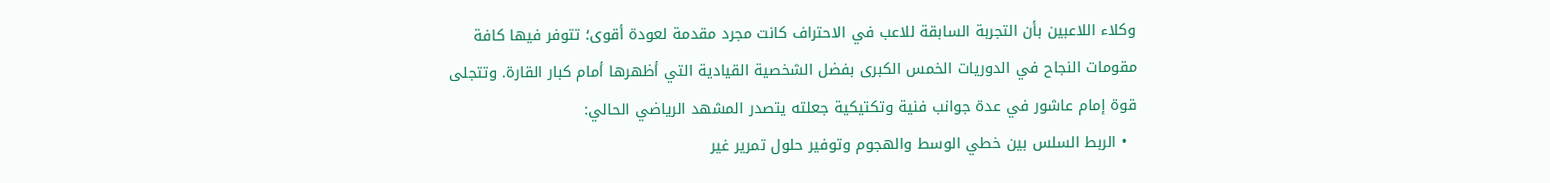وكلاء اللاعبين بأن التجربة السابقة للاعب في الاحتراف كانت مجرد مقدمة لعودة أقوى؛ تتوفر فيها كافة مقومات النجاح في الدوريات الخمس الكبرى بفضل الشخصية القيادية التي أظهرها أمام كبار القارة. وتتجلى قوة إمام عاشور في عدة جوانب فنية وتكتيكية جعلته يتصدر المشهد الرياضي الحالي:
  • الربط السلس بين خطي الوسط والهجوم وتوفير حلول تمرير غير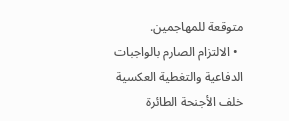متوقعة للمهاجمين.
  • الالتزام الصارم بالواجبات الدفاعية والتغطية العكسية خلف الأجنحة الطائرة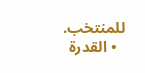للمنتخب.
  • القدرة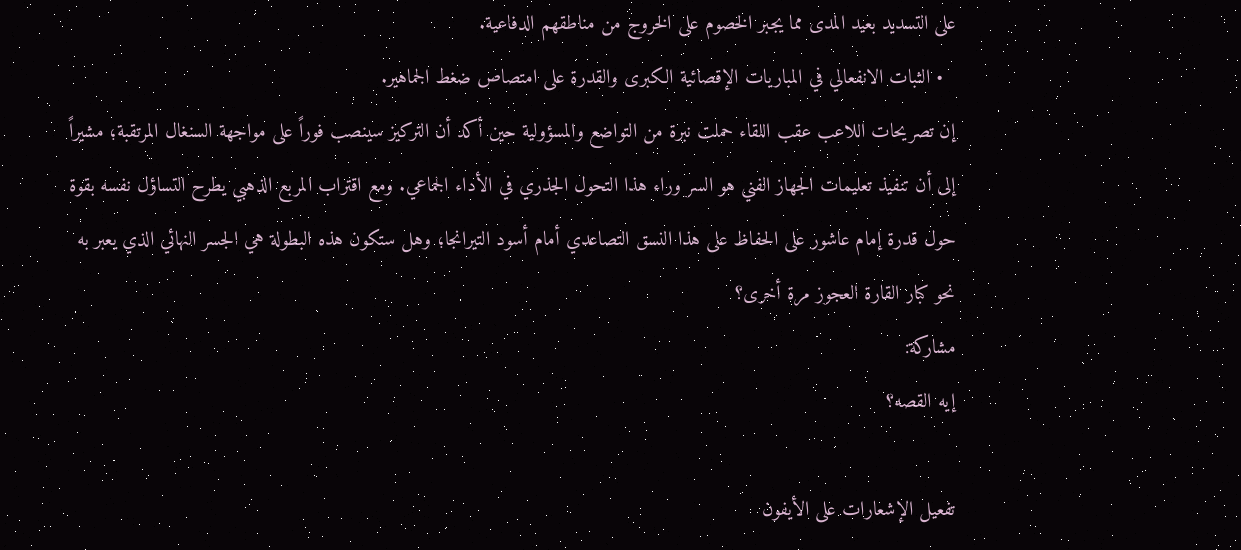على التسديد بعيد المدى مما يجبر الخصوم على الخروج من مناطقهم الدفاعية.
  • الثبات الانفعالي في المباريات الإقصائية الكبرى والقدرة على امتصاص ضغط الجماهير.
إن تصريحات اللاعب عقب اللقاء حملت نبرة من التواضع والمسؤولية حين أكد أن التركيز سينصب فوراً على مواجهة السنغال المرتقبة؛ مشيراً إلى أن تنفيذ تعليمات الجهاز الفني هو السر وراء هذا التحول الجذري في الأداء الجماعي. ومع اقتراب المربع الذهبي يطرح التساؤل نفسه بقوة حول قدرة إمام عاشور على الحفاظ على هذا النسق التصاعدي أمام أسود التيرانجا؛ وهل ستكون هذه البطولة هي الجسر النهائي الذي يعبر به نحو كبار القارة العجوز مرة أخرى؟
مشاركة:
إيه القصه؟

تفعيل الإشعارات على الأيفون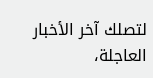لتصلك آخر الأخبار العاجلة،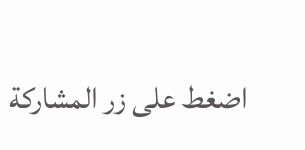اضغط على زر المشاركة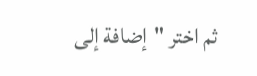ثم اختر "إضافة إلى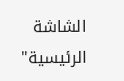الشاشة الرئيسية"